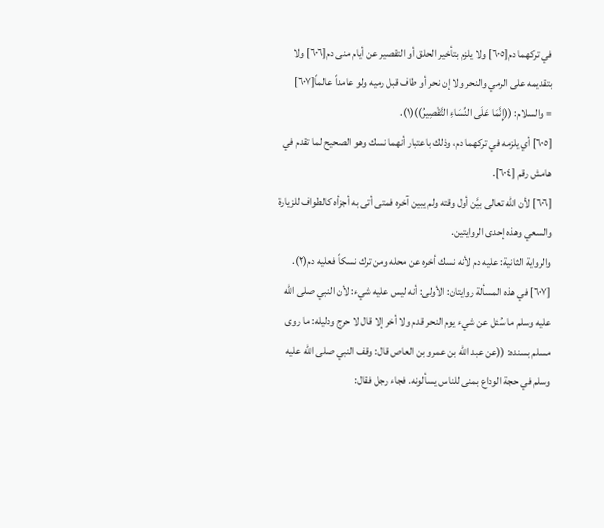في تركهما دم[٦٠٥] ولا يلزم بتأخير الحلق أو التقصير عن أيام منى دم[٦٠٦] ولا بتقديمه على الرمي والنحر ولا إن نحر أو طاف قبل رميه ولو عامداً عالماً[٦٠٧]
= والسلام: ((إِنَّمَا عَلَى النِّسَاءِ التَّقْصِيرُ))(١).
[٦٠٥] أي يلزمه في تركهما دم، وذلك باعتبار أنهما نسك وهو الصحيح لما تقدم في هامش رقم [٦٠٤].
[٦٠٦] لأن الله تعالى بيَّن أول وقته ولم يبين آخره فمتى أتى به أجزأه كالطواف للزيارة والسعي وهذه إحدى الروايتين.
والرواية الثانية: عليه دم لأنه نسك أخره عن محله ومن ترك نسكاً فعليه دم(٢).
[٦٠٧] في هذه المسألة روايتان: الأولى: أنه ليس عليه شيء: لأن النبي صلى الله عليه وسلم ما سُئل عن شيء يوم النحر قدم ولا أخر إلا قال لا حرج ودليله: ما روى مسلم بسنده: ((عن عبد الله بن عمرو بن العاص قال: وقف النبي صلى الله عليه وسلم في حجة الوداع بمنى للناس يسألونه. فجاء رجل فقال: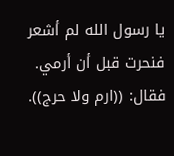يا رسول الله لم أشعر فنحرت قبل أن أرمي. فقال: ((ارم ولا حرج)).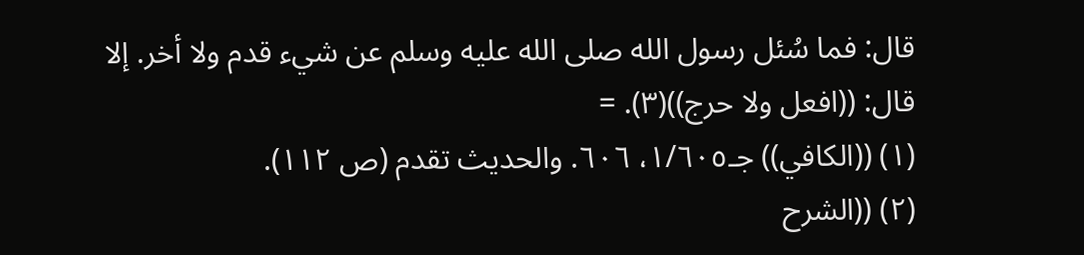قال: فما سُئل رسول الله صلى الله عليه وسلم عن شيء قدم ولا أخر. إلا قال: ((افعل ولا حرج))(٣). =
(١) ((الكافي)) جـ١/٦٠٥، ٦٠٦. والحديث تقدم (ص ١١٢).
(٢) ((الشرح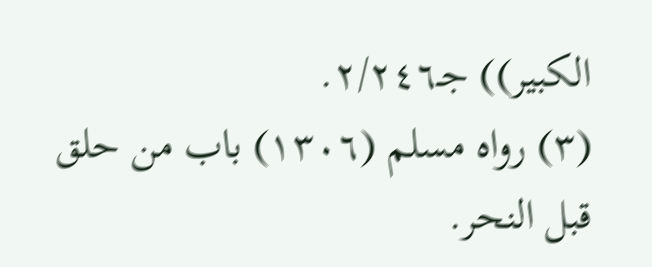الكبير)) جـ٢/٢٤٦.
(٣) رواه مسلم (١٣٠٦) باب من حلق قبل النحر.